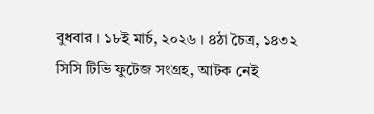বুধবার । ১৮ই মার্চ, ২০২৬ । ৪ঠা চৈত্র, ১৪৩২
সিসি টিভি ফুটেজ সংগ্রহ, আটক নেই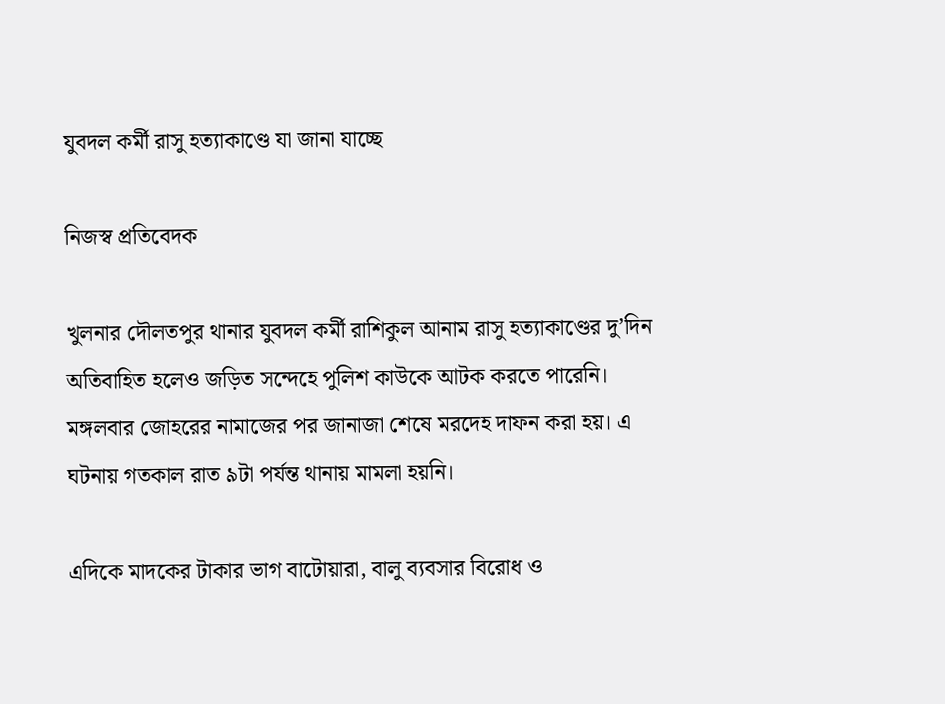যুবদল কর্মী রাসু হত্যাকাণ্ডে যা জানা যাচ্ছে

নিজস্ব প্রতিবেদক

খুলনার দৌলতপুর থানার যুবদল কর্মী রাশিকুল আনাম রাসু হত্যাকাণ্ডের দু’দিন অতিবাহিত হলেও জড়িত সন্দেহে পুলিশ কাউকে আটক করতে পারেনি। মঙ্গলবার জোহরের নামাজের পর জানাজা শেষে মরদেহ দাফন করা হয়। এ ঘটনায় গতকাল রাত ৯টা পর্যন্ত থানায় মামলা হয়নি।

এদিকে মাদকের টাকার ভাগ বাটোয়ারা, বালু ব্যবসার বিরোধ ও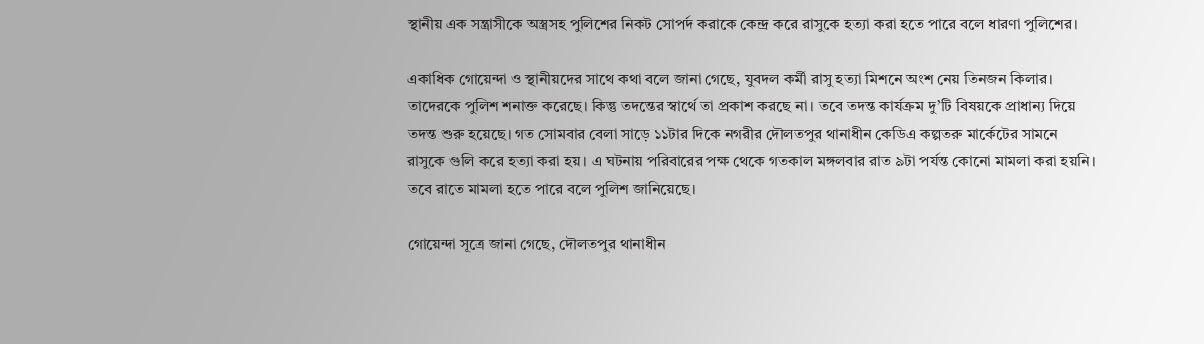স্থানীয় এক সন্ত্রাসীকে অস্ত্রসহ পুলিশের নিকট সোপর্দ করাকে কেন্দ্র করে রাসুকে হত্যা করা হতে পারে বলে ধারণা পুলিশের।

একাধিক গোয়েন্দা ও স্থানীয়দের সাথে কথা বলে জানা গেছে, যুবদল কর্মী রাসু হত্যা মিশনে অংশ নেয় তিনজন কিলার। তাদেরকে পুলিশ শনাক্ত করেছে। কিন্তু তদন্তের স্বার্থে তা প্রকাশ করছে না। তবে তদন্ত কার্যক্রম দু’টি বিষয়কে প্রাধান্য দিয়ে তদন্ত শুরু হয়েছে। গত সোমবার বেলা সাড়ে ১১টার দিকে নগরীর দৌলতপুর থানাধীন কেডিএ কল্পতরু মার্কেটের সামনে রাসুকে গুলি করে হত্যা করা হয়। এ ঘটনায় পরিবারের পক্ষ থেকে গতকাল মঙ্গলবার রাত ৯টা পর্যন্ত কোনো মামলা করা হয়নি। তবে রাতে মামলা হতে পারে বলে পুলিশ জানিয়েছে।

গোয়েন্দা সূত্রে জানা গেছে, দৌলতপুর থানাধীন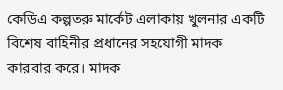কেডিএ কল্পতরু মার্কেট এলাকায় খুলনার একটি বিশেষ বাহিনীর প্রধানের সহযোগী মাদক কারবার করে। মাদক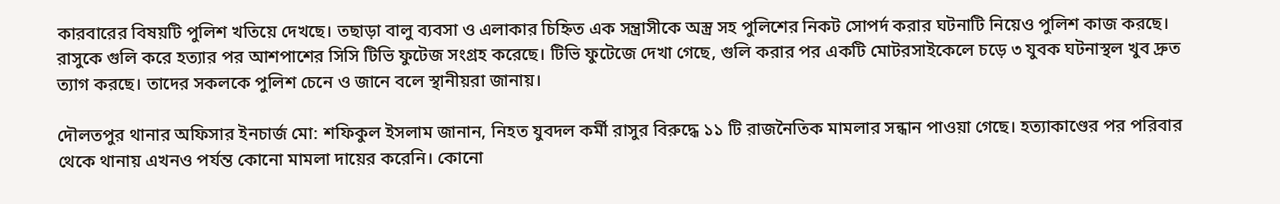কারবারের বিষয়টি পুলিশ খতিয়ে দেখছে। তছাড়া বালু ব্যবসা ও এলাকার চিহ্নিত এক সন্ত্রাসীকে অস্ত্র সহ পুলিশের নিকট সোপর্দ করার ঘটনাটি নিয়েও পুলিশ কাজ করছে। রাসুকে গুলি করে হত্যার পর আশপাশের সিসি টিভি ফুটেজ সংগ্রহ করেছে। টিভি ফুটেজে দেখা গেছে, গুলি করার পর একটি মোটরসাইকেলে চড়ে ৩ যুবক ঘটনাস্থল খুব দ্রুত ত্যাগ করছে। তাদের সকলকে পুলিশ চেনে ও জানে বলে স্থানীয়রা জানায়।

দৌলতপুর থানার অফিসার ইনচার্জ মো: শফিকুল ইসলাম জানান, নিহত যুবদল কর্মী রাসুর বিরুদ্ধে ১১ টি রাজনৈতিক মামলার সন্ধান পাওয়া গেছে। হত্যাকাণ্ডের পর পরিবার থেকে থানায় এখনও পর্যন্ত কোনো মামলা দায়ের করেনি। কোনো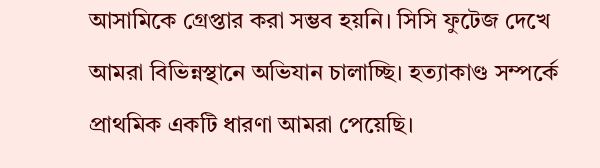আসামিকে গ্রেপ্তার করা সম্ভব হয়নি। সিসি ফুটেজ দেখে আমরা বিভিন্নস্থানে অভিযান চালাচ্ছি। হত্যাকাণ্ড সম্পর্কে প্রাথমিক একটি ধারণা আমরা পেয়েছি।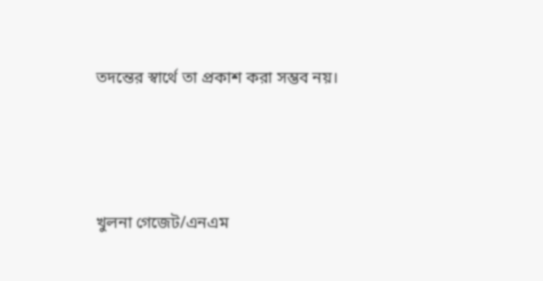তদন্তের স্বার্থে তা প্রকাশ করা সম্ভব নয়।



খুলনা গেজেট/এনএম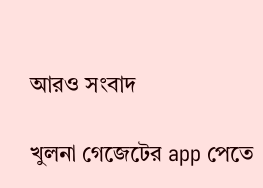আরও সংবাদ

খুলনা গেজেটের app পেতে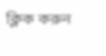ক্লিক করুন